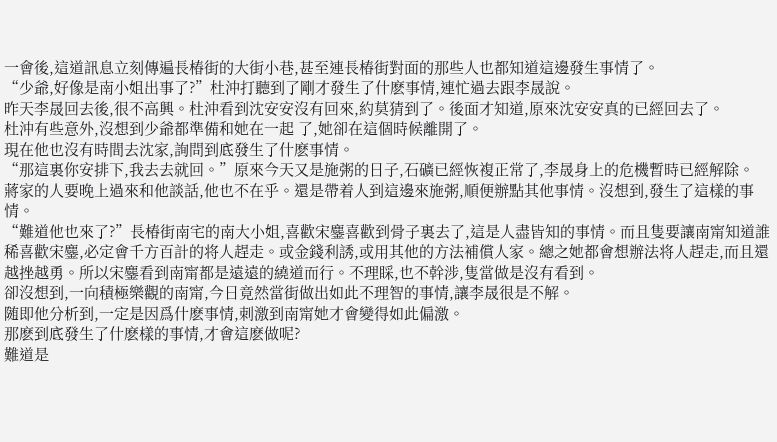一會後,這道訊息立刻傳遍長椿街的大街小巷,甚至連長椿街對面的那些人也都知道這邊發生事情了。
“少爺,好像是南小姐出事了?”杜沖打聽到了剛才發生了什麽事情,連忙過去跟李晟說。
昨天李晟回去後,很不高興。杜沖看到沈安安沒有回來,約莫猜到了。後面才知道,原來沈安安真的已經回去了。
杜沖有些意外,沒想到少爺都準備和她在一起 了,她卻在這個時候離開了。
現在他也沒有時間去沈家,詢問到底發生了什麽事情。
“那這裏你安排下,我去去就回。”原來今天又是施粥的日子,石礦已經恢複正常了,李晟身上的危機暫時已經解除。
蔣家的人要晚上過來和他談話,他也不在乎。還是帶着人到這邊來施粥,順便辦點其他事情。沒想到,發生了這樣的事情。
“難道他也來了?”長椿街南宅的南大小姐,喜歡宋鏖喜歡到骨子裏去了,這是人盡皆知的事情。而且隻要讓南甯知道誰稀喜歡宋鏖,必定會千方百計的将人趕走。或金錢利誘,或用其他的方法補償人家。總之她都會想辦法将人趕走,而且還越挫越勇。所以宋鏖看到南甯都是遠遠的繞道而行。不理睬,也不幹涉,隻當做是沒有看到。
卻沒想到,一向積極樂觀的南甯,今日竟然當街做出如此不理智的事情,讓李晟很是不解。
随即他分析到,一定是因爲什麽事情,刺激到南甯她才會變得如此偏激。
那麽到底發生了什麽樣的事情,才會這麽做呢?
難道是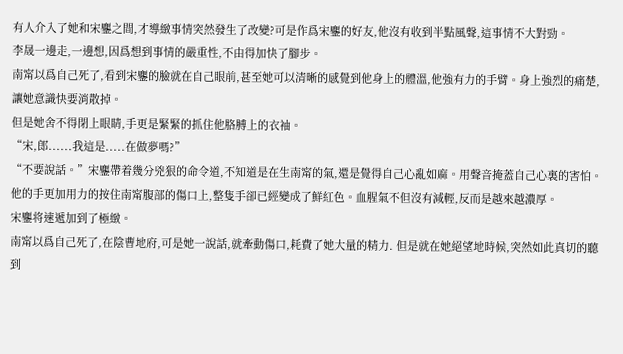有人介入了她和宋鏖之間,才導緻事情突然發生了改變?可是作爲宋鏖的好友,他沒有收到半點風聲,這事情不大對勁。
李晟一邊走,一邊想,因爲想到事情的嚴重性,不由得加快了腳步。
南甯以爲自己死了,看到宋鏖的臉就在自己眼前,甚至她可以清晰的感覺到他身上的體溫,他強有力的手臂。身上強烈的痛楚,讓她意識快要消散掉。
但是她舍不得閉上眼睛,手更是緊緊的抓住他胳膊上的衣袖。
“宋,郎......我這是.....在做夢嗎?”
“不要說話。”宋鏖帶着幾分兇狠的命令道,不知道是在生南甯的氣,還是覺得自己心亂如麻。用聲音掩蓋自己心裏的害怕。
他的手更加用力的按住南甯腹部的傷口上,整隻手卻已經變成了鮮紅色。血腥氣不但沒有減輕,反而是越來越濃厚。
宋鏖将速遞加到了極緻。
南甯以爲自己死了,在陰曹地府,可是她一說話,就牽動傷口,耗費了她大量的精力. 但是就在她絕望地時候,突然如此真切的聽到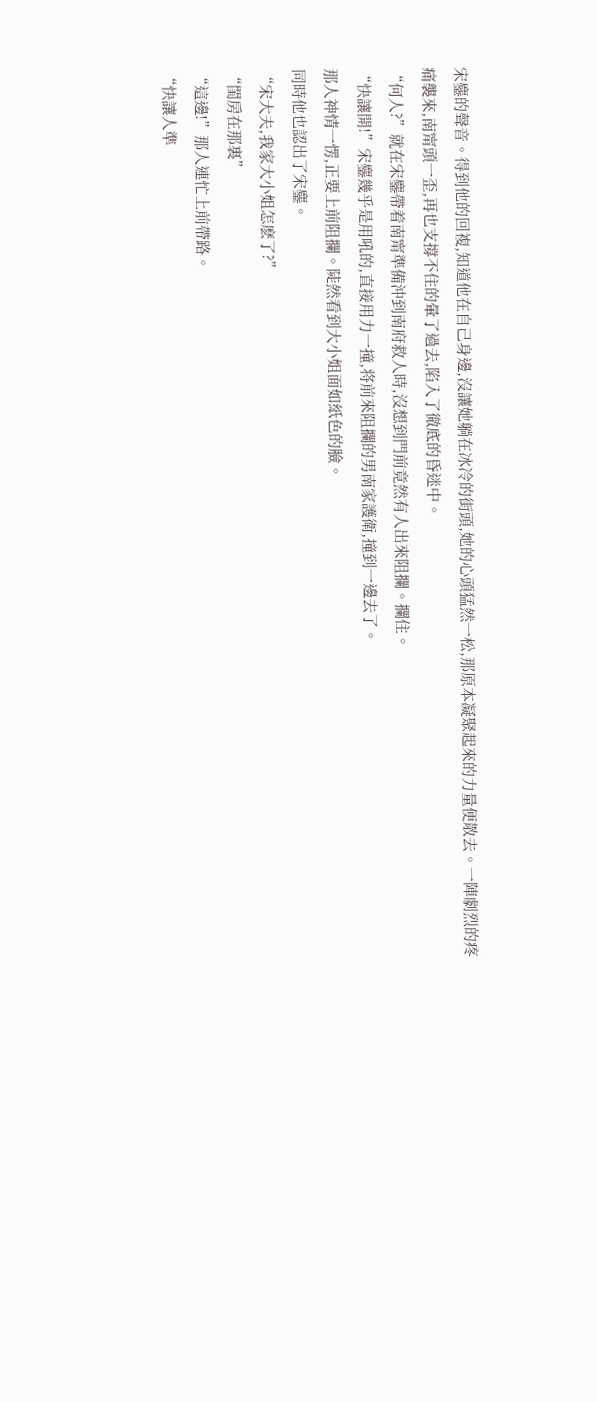宋鏖的聲音。得到他的回複,知道他在自己身邊,沒讓她躺在冰冷的街頭,她的心頭猛然一松,那原本凝聚起來的力量便散去。一陣劇烈的疼痛襲來,南甯頭一歪,再也支撐不住的暈了過去,陷入了徹底的昏迷中。
“何人?”就在宋鏖帶着南甯準備沖到南府救人時,沒想到門前竟然有人出來阻攔。攔住。
“快讓開!”宋鏖幾乎是用吼的,直接用力一撞,将前來阻攔的男南家護衛,撞到一邊去了。
那人神情一愣,正要上前阻攔。陡然看到大小姐面如紙色的臉。
同時他也認出了宋鏖。
“宋大夫,我家大小姐怎麽了?”
“閨房在那裏”
“這邊!”那人連忙上前帶路。
“快讓人準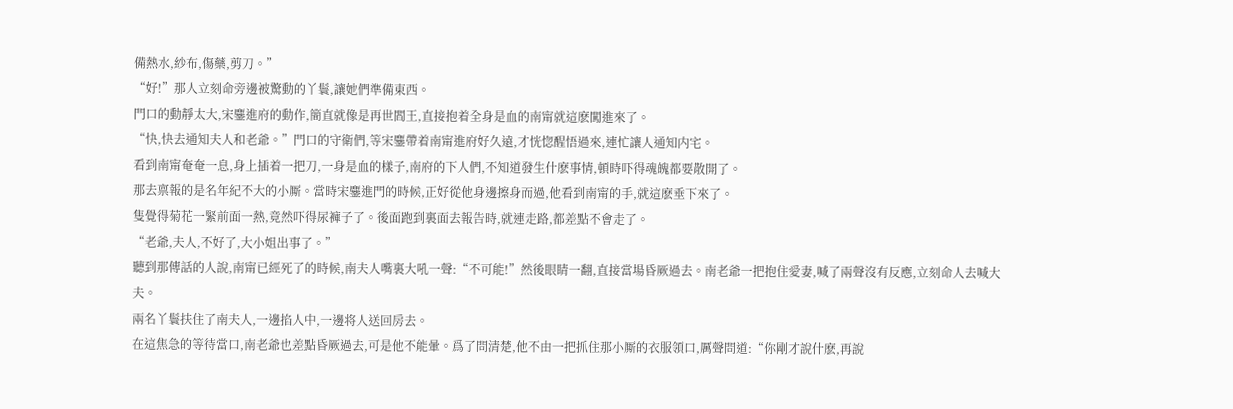備熱水,紗布,傷藥,剪刀。”
“好!”那人立刻命旁邊被驚動的丫鬟,讓她們準備東西。
門口的動靜太大,宋鏖進府的動作,簡直就像是再世閻王,直接抱着全身是血的南甯就這麽闖進來了。
“快,快去通知夫人和老爺。”門口的守衛們,等宋鏖帶着南甯進府好久遠,才恍惚醒悟過來,連忙讓人通知内宅。
看到南甯奄奄一息,身上插着一把刀,一身是血的樣子,南府的下人們,不知道發生什麽事情,頓時吓得魂魄都要散開了。
那去禀報的是名年紀不大的小厮。當時宋鏖進門的時候,正好從他身邊擦身而過,他看到南甯的手,就這麽垂下來了。
隻覺得菊花一緊前面一熱,竟然吓得尿褲子了。後面跑到裏面去報告時,就連走路,都差點不會走了。
“老爺,夫人,不好了,大小姐出事了。”
聽到那傳話的人說,南甯已經死了的時候,南夫人嘴裏大吼一聲:“不可能!”然後眼睛一翻,直接當場昏厥過去。南老爺一把抱住愛妻,喊了兩聲沒有反應,立刻命人去喊大夫。
兩名丫鬟扶住了南夫人,一邊掐人中,一邊将人送回房去。
在這焦急的等待當口,南老爺也差點昏厥過去,可是他不能暈。爲了問清楚,他不由一把抓住那小厮的衣服領口,厲聲問道:“你剛才說什麽,再說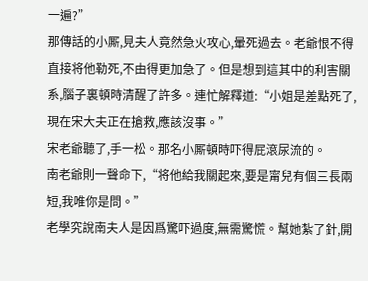一遍?”
那傳話的小厮,見夫人竟然急火攻心,暈死過去。老爺恨不得直接将他勒死,不由得更加急了。但是想到這其中的利害關系,腦子裏頓時清醒了許多。連忙解釋道:“小姐是差點死了,現在宋大夫正在搶救,應該沒事。”
宋老爺聽了,手一松。那名小厮頓時吓得屁滾尿流的。
南老爺則一聲命下,“将他給我關起來,要是甯兒有個三長兩短,我唯你是問。”
老學究說南夫人是因爲驚吓過度,無需驚慌。幫她紮了針,開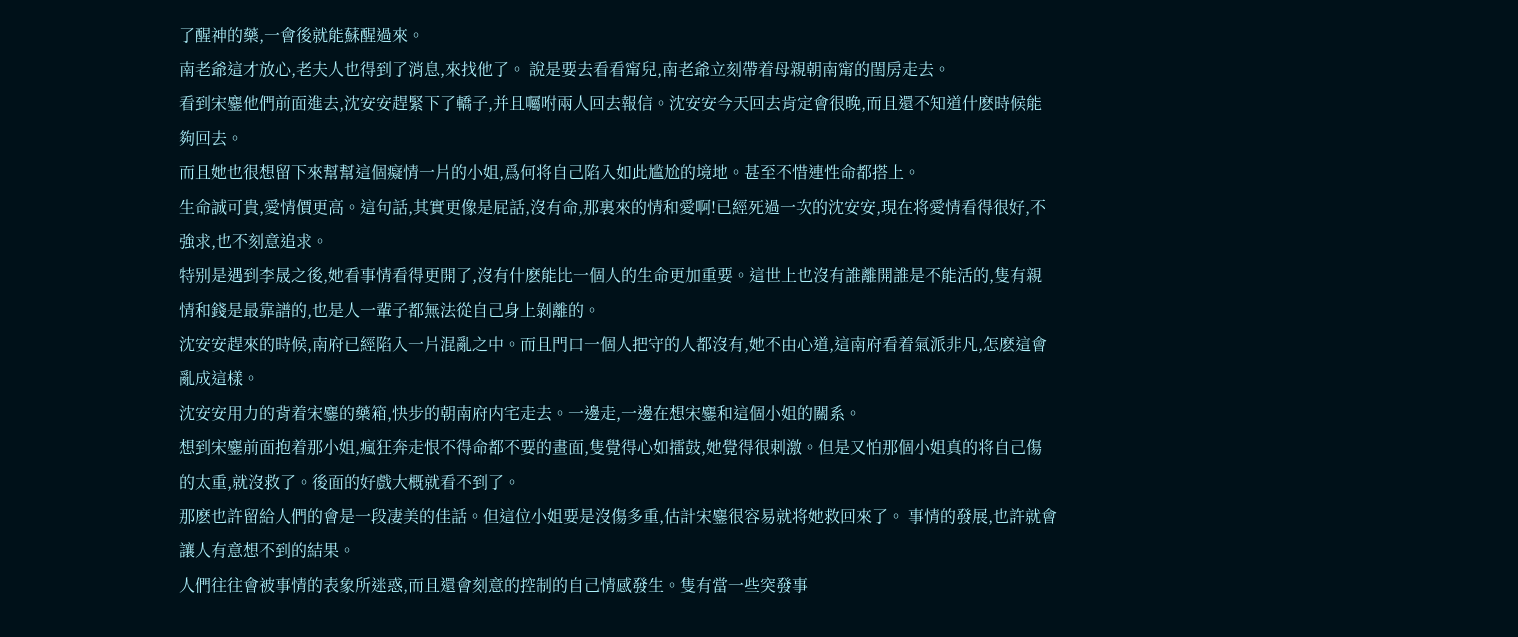了醒神的藥,一會後就能蘇醒過來。
南老爺這才放心,老夫人也得到了消息,來找他了。 說是要去看看甯兒,南老爺立刻帶着母親朝南甯的閨房走去。
看到宋鏖他們前面進去,沈安安趕緊下了轎子,并且囑咐兩人回去報信。沈安安今天回去肯定會很晚,而且還不知道什麽時候能夠回去。
而且她也很想留下來幫幫這個癡情一片的小姐,爲何将自己陷入如此尴尬的境地。甚至不惜連性命都搭上。
生命誠可貴,愛情價更高。這句話,其實更像是屁話,沒有命,那裏來的情和愛啊!已經死過一次的沈安安,現在将愛情看得很好,不強求,也不刻意追求。
特别是遇到李晟之後,她看事情看得更開了,沒有什麽能比一個人的生命更加重要。這世上也沒有誰離開誰是不能活的,隻有親情和錢是最靠譜的,也是人一輩子都無法從自己身上剝離的。
沈安安趕來的時候,南府已經陷入一片混亂之中。而且門口一個人把守的人都沒有,她不由心道,這南府看着氣派非凡,怎麽這會亂成這樣。
沈安安用力的背着宋鏖的藥箱,快步的朝南府内宅走去。一邊走,一邊在想宋鏖和這個小姐的關系。
想到宋鏖前面抱着那小姐,瘋狂奔走恨不得命都不要的畫面,隻覺得心如擂鼓,她覺得很刺激。但是又怕那個小姐真的将自己傷的太重,就沒救了。後面的好戲大概就看不到了。
那麽也許留給人們的會是一段凄美的佳話。但這位小姐要是沒傷多重,估計宋鏖很容易就将她救回來了。 事情的發展,也許就會讓人有意想不到的結果。
人們往往會被事情的表象所迷惑,而且還會刻意的控制的自己情感發生。隻有當一些突發事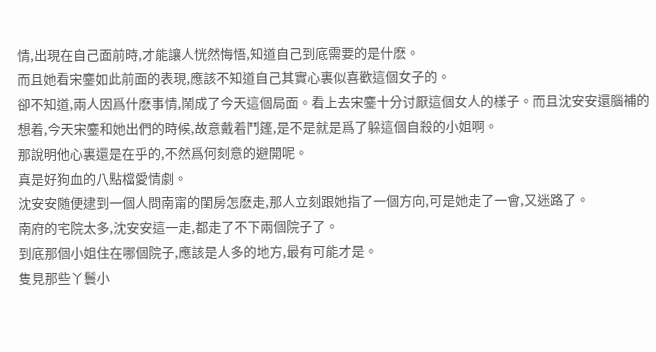情,出現在自己面前時,才能讓人恍然悔悟,知道自己到底需要的是什麽。
而且她看宋鏖如此前面的表現,應該不知道自己其實心裏似喜歡這個女子的。
卻不知道,兩人因爲什麽事情,鬧成了今天這個局面。看上去宋鏖十分讨厭這個女人的樣子。而且沈安安還腦補的想着,今天宋鏖和她出們的時候,故意戴着鬥篷,是不是就是爲了躲這個自殺的小姐啊。
那說明他心裏還是在乎的,不然爲何刻意的避開呢。
真是好狗血的八點檔愛情劇。
沈安安随便逮到一個人問南甯的閨房怎麽走,那人立刻跟她指了一個方向,可是她走了一會,又迷路了。
南府的宅院太多,沈安安這一走,都走了不下兩個院子了。
到底那個小姐住在哪個院子,應該是人多的地方,最有可能才是。
隻見那些丫鬟小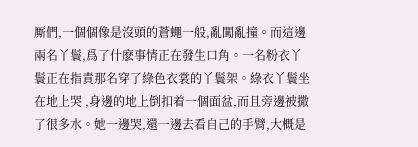厮們,一個個像是沒頭的蒼蠅一般,亂闖亂撞。而這邊兩名丫鬟,爲了什麽事情正在發生口角。一名粉衣丫鬟正在指責那名穿了綠色衣裳的丫鬟架。綠衣丫鬟坐在地上哭 ,身邊的地上倒扣着一個面盆,而且旁邊被撒了很多水。她一邊哭,還一邊去看自己的手臂,大概是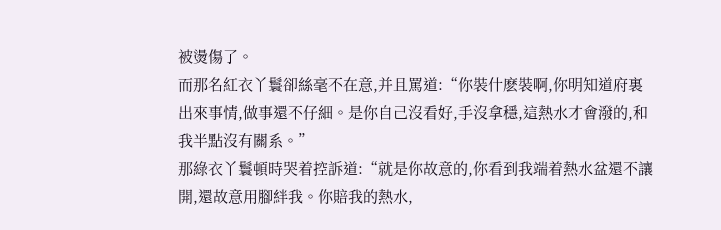被燙傷了。
而那名紅衣丫鬟卻絲毫不在意,并且罵道:“你裝什麽裝啊,你明知道府裏出來事情,做事還不仔細。是你自己沒看好,手沒拿穩,這熱水才會潑的,和我半點沒有關系。”
那綠衣丫鬟頓時哭着控訴道:“就是你故意的,你看到我端着熱水盆還不讓開,還故意用腳絆我。你賠我的熱水,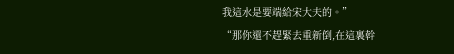我這水是要端給宋大夫的。”
“那你還不趕緊去重新倒,在這裏幹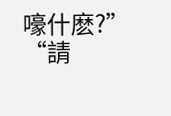嚎什麽?”
“請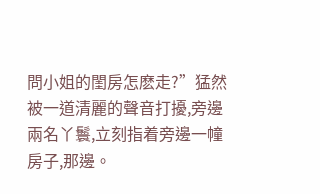問小姐的閨房怎麽走?”猛然被一道清麗的聲音打擾,旁邊兩名丫鬟,立刻指着旁邊一幢房子,那邊。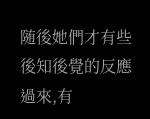随後她們才有些後知後覺的反應過來,有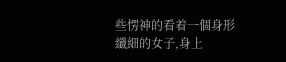些愣神的看着一個身形纖細的女子,身上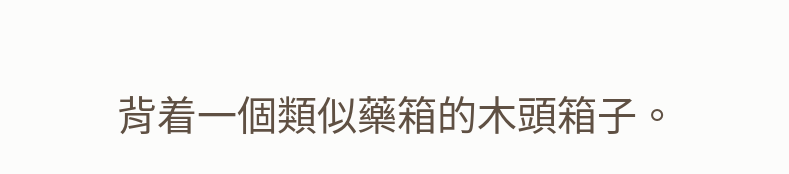背着一個類似藥箱的木頭箱子。